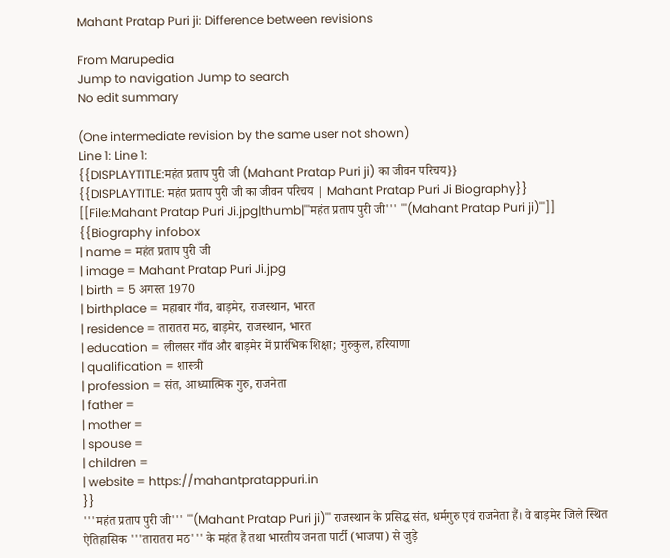Mahant Pratap Puri ji: Difference between revisions

From Marupedia
Jump to navigation Jump to search
No edit summary

(One intermediate revision by the same user not shown)
Line 1: Line 1:
{{DISPLAYTITLE:महंत प्रताप पुरी जी (Mahant Pratap Puri ji) का जीवन परिचय}}
{{DISPLAYTITLE: महंत प्रताप पुरी जी का जीवन परिचय | Mahant Pratap Puri Ji Biography}}
[[File:Mahant Pratap Puri Ji.jpg|thumb|'''महंत प्रताप पुरी जी''' '''(Mahant Pratap Puri ji)''']]
{{Biography infobox
| name = महंत प्रताप पुरी जी
| image = Mahant Pratap Puri Ji.jpg
| birth = 5 अगस्त 1970
| birthplace = महाबार गाँव, बाड़मेर, राजस्थान, भारत
| residence = तारातरा मठ, बाड़मेर, राजस्थान, भारत
| education = लीलसर गाँव और बाड़मेर में प्रारंभिक शिक्षा; गुरुकुल, हरियाणा
| qualification = शास्त्री
| profession = संत, आध्यात्मिक गुरु, राजनेता
| father =
| mother =
| spouse =
| children =
| website = https://mahantpratappuri.in
}}
'''महंत प्रताप पुरी जी''' '''(Mahant Pratap Puri ji)''' राजस्थान के प्रसिद्ध संत, धर्मगुरु एवं राजनेता हैं। वे बाड़मेर जिले स्थित ऐतिहासिक '''तारातरा मठ''' के महंत हैं तथा भारतीय जनता पार्टी (भाजपा) से जुड़े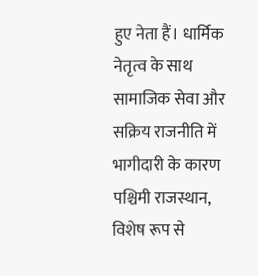हुए नेता हैं। धार्मिक नेतृत्व के साथ सामाजिक सेवा और सक्रिय राजनीति में भागीदारी के कारण पश्चिमी राजस्थान, विशेष रूप से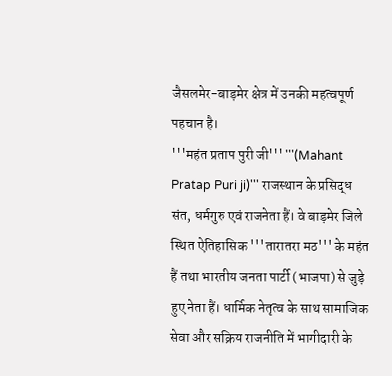जैसलमेर-बाड़मेर क्षेत्र में उनकी महत्वपूर्ण पहचान है।
'''महंत प्रताप पुरी जी''' '''(Mahant Pratap Puri ji)''' राजस्थान के प्रसिद्ध संत, धर्मगुरु एवं राजनेता हैं। वे बाड़मेर जिले स्थित ऐतिहासिक '''तारातरा मठ''' के महंत हैं तथा भारतीय जनता पार्टी (भाजपा) से जुड़े हुए नेता हैं। धार्मिक नेतृत्व के साथ सामाजिक सेवा और सक्रिय राजनीति में भागीदारी के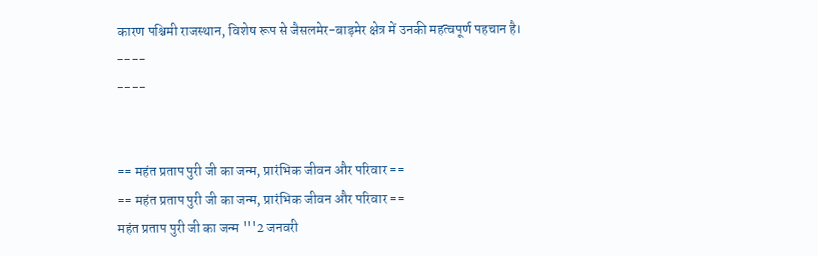कारण पश्चिमी राजस्थान, विशेष रूप से जैसलमेर-बाड़मेर क्षेत्र में उनकी महत्वपूर्ण पहचान है।
----
----


== महंत प्रताप पुरी जी का जन्म, प्रारंभिक जीवन और परिवार ==
== महंत प्रताप पुरी जी का जन्म, प्रारंभिक जीवन और परिवार ==
महंत प्रताप पुरी जी का जन्म '''2 जनवरी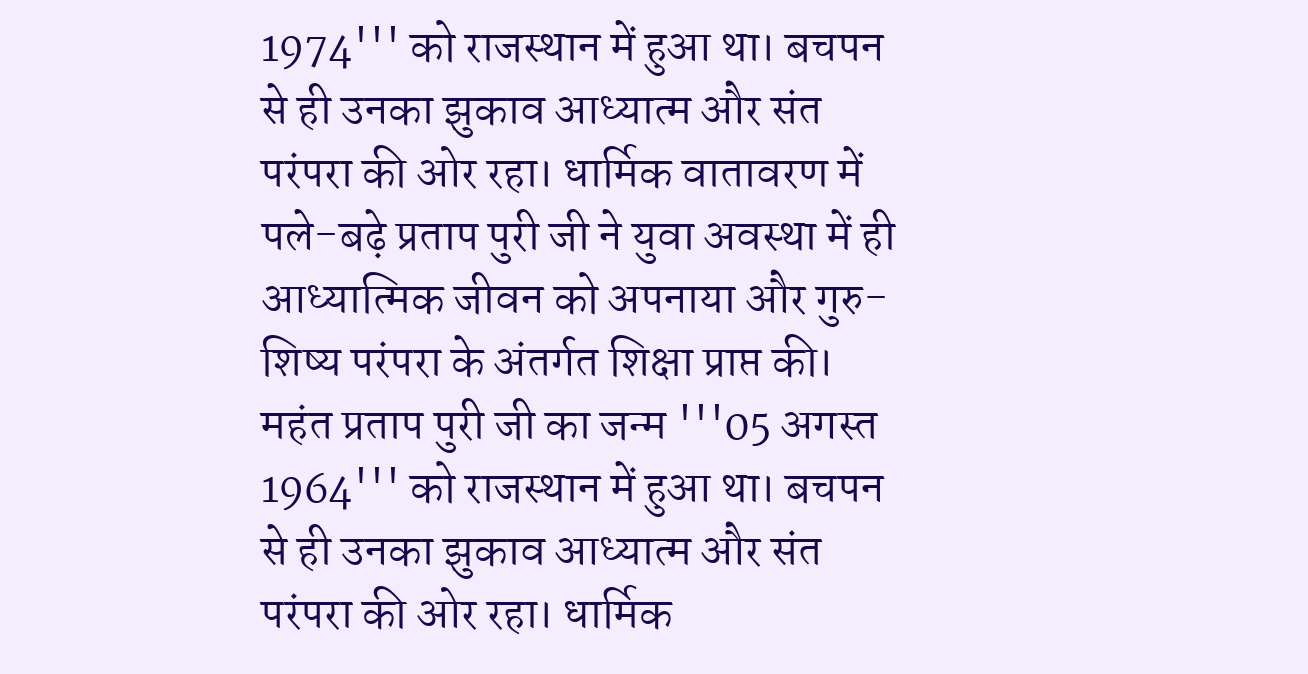1974''' को राजस्थान में हुआ था। बचपन से ही उनका झुकाव आध्यात्म और संत परंपरा की ओर रहा। धार्मिक वातावरण में पले-बढ़े प्रताप पुरी जी ने युवा अवस्था में ही आध्यात्मिक जीवन को अपनाया और गुरु-शिष्य परंपरा के अंतर्गत शिक्षा प्राप्त की।
महंत प्रताप पुरी जी का जन्म '''05 अगस्त 1964''' को राजस्थान में हुआ था। बचपन से ही उनका झुकाव आध्यात्म और संत परंपरा की ओर रहा। धार्मिक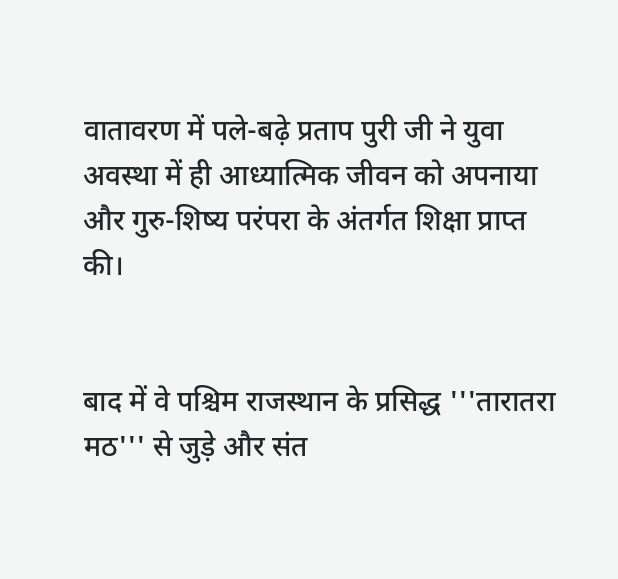वातावरण में पले-बढ़े प्रताप पुरी जी ने युवा अवस्था में ही आध्यात्मिक जीवन को अपनाया और गुरु-शिष्य परंपरा के अंतर्गत शिक्षा प्राप्त की।


बाद में वे पश्चिम राजस्थान के प्रसिद्ध '''तारातरा मठ''' से जुड़े और संत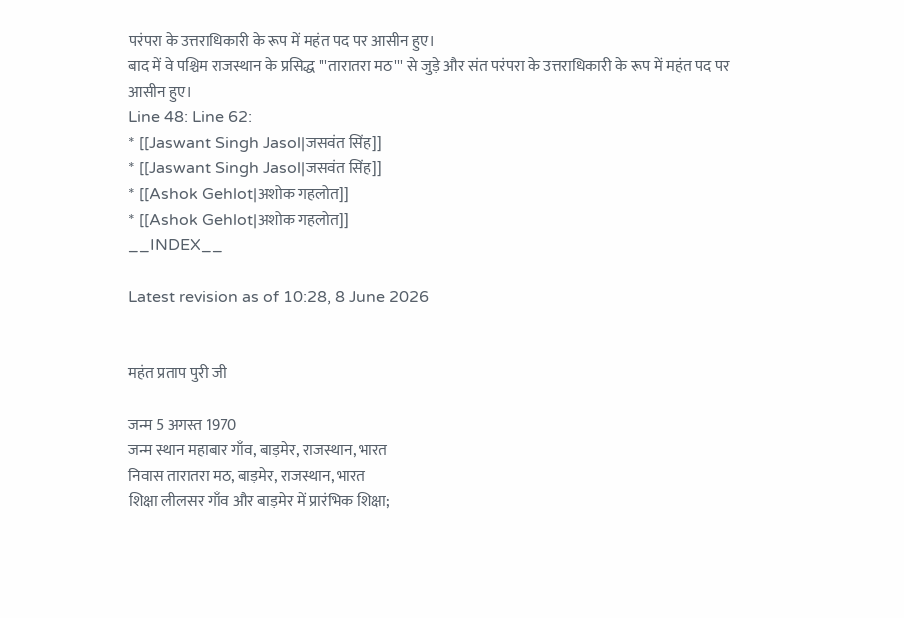परंपरा के उत्तराधिकारी के रूप में महंत पद पर आसीन हुए।
बाद में वे पश्चिम राजस्थान के प्रसिद्ध '''तारातरा मठ''' से जुड़े और संत परंपरा के उत्तराधिकारी के रूप में महंत पद पर आसीन हुए।
Line 48: Line 62:
* [[Jaswant Singh Jasol|जसवंत सिंह]]
* [[Jaswant Singh Jasol|जसवंत सिंह]]
* [[Ashok Gehlot|अशोक गहलोत]]
* [[Ashok Gehlot|अशोक गहलोत]]
__INDEX__

Latest revision as of 10:28, 8 June 2026


महंत प्रताप पुरी जी

जन्म 5 अगस्त 1970
जन्म स्थान महाबार गाँव, बाड़मेर, राजस्थान, भारत
निवास तारातरा मठ, बाड़मेर, राजस्थान, भारत
शिक्षा लीलसर गाँव और बाड़मेर में प्रारंभिक शिक्षा;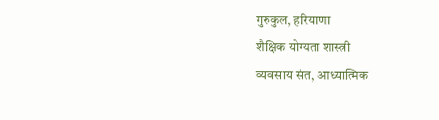गुरुकुल, हरियाणा
शैक्षिक योग्यता शास्त्री
व्यवसाय संत, आध्यात्मिक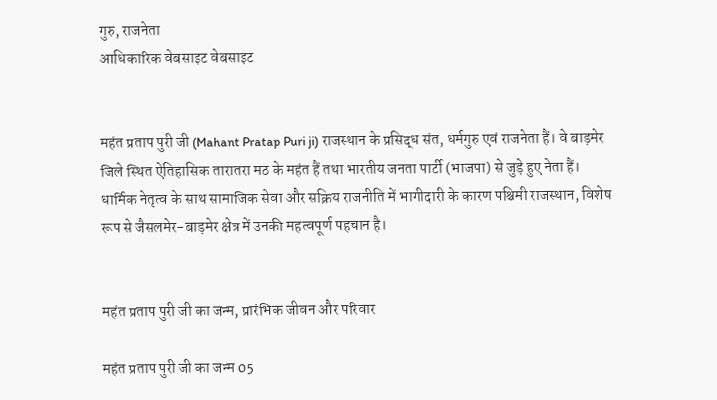गुरु, राजनेता
आधिकारिक वेबसाइट वेबसाइट


महंत प्रताप पुरी जी (Mahant Pratap Puri ji) राजस्थान के प्रसिद्ध संत, धर्मगुरु एवं राजनेता हैं। वे बाड़मेर जिले स्थित ऐतिहासिक तारातरा मठ के महंत हैं तथा भारतीय जनता पार्टी (भाजपा) से जुड़े हुए नेता हैं। धार्मिक नेतृत्व के साथ सामाजिक सेवा और सक्रिय राजनीति में भागीदारी के कारण पश्चिमी राजस्थान, विशेष रूप से जैसलमेर-बाड़मेर क्षेत्र में उनकी महत्वपूर्ण पहचान है।


महंत प्रताप पुरी जी का जन्म, प्रारंभिक जीवन और परिवार

महंत प्रताप पुरी जी का जन्म 05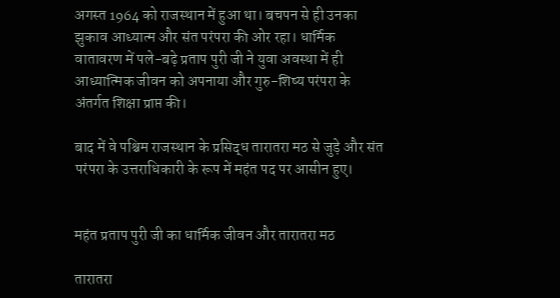अगस्त 1964 को राजस्थान में हुआ था। बचपन से ही उनका झुकाव आध्यात्म और संत परंपरा की ओर रहा। धार्मिक वातावरण में पले-बढ़े प्रताप पुरी जी ने युवा अवस्था में ही आध्यात्मिक जीवन को अपनाया और गुरु-शिष्य परंपरा के अंतर्गत शिक्षा प्राप्त की।

बाद में वे पश्चिम राजस्थान के प्रसिद्ध तारातरा मठ से जुड़े और संत परंपरा के उत्तराधिकारी के रूप में महंत पद पर आसीन हुए।


महंत प्रताप पुरी जी का धार्मिक जीवन और तारातरा मठ

तारातरा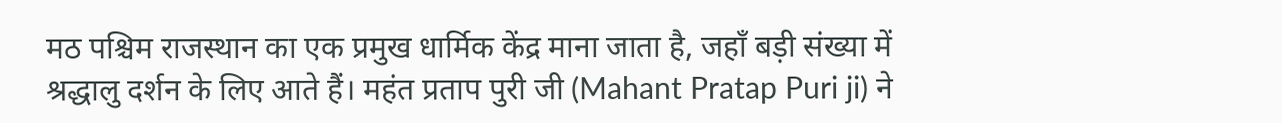मठ पश्चिम राजस्थान का एक प्रमुख धार्मिक केंद्र माना जाता है, जहाँ बड़ी संख्या में श्रद्धालु दर्शन के लिए आते हैं। महंत प्रताप पुरी जी (Mahant Pratap Puri ji) ने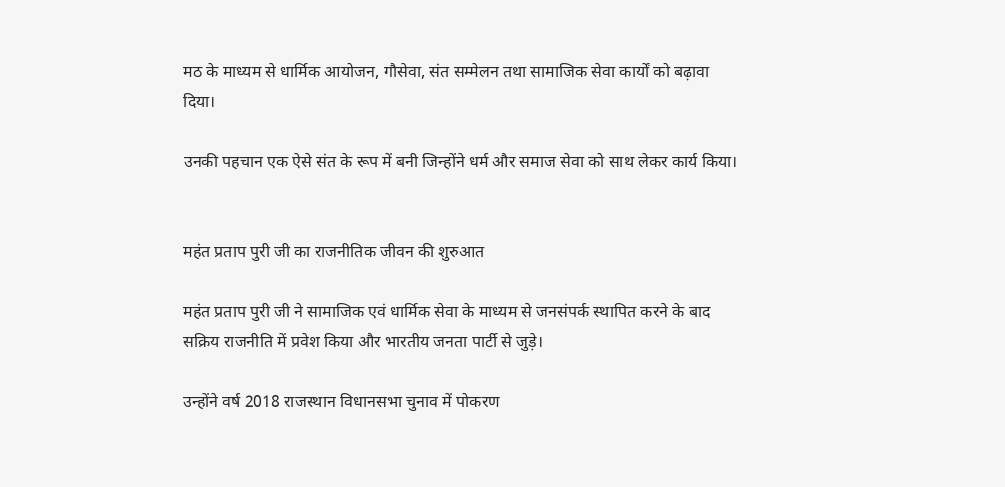मठ के माध्यम से धार्मिक आयोजन, गौसेवा, संत सम्मेलन तथा सामाजिक सेवा कार्यों को बढ़ावा दिया।

उनकी पहचान एक ऐसे संत के रूप में बनी जिन्होंने धर्म और समाज सेवा को साथ लेकर कार्य किया।


महंत प्रताप पुरी जी का राजनीतिक जीवन की शुरुआत

महंत प्रताप पुरी जी ने सामाजिक एवं धार्मिक सेवा के माध्यम से जनसंपर्क स्थापित करने के बाद सक्रिय राजनीति में प्रवेश किया और भारतीय जनता पार्टी से जुड़े।

उन्होंने वर्ष 2018 राजस्थान विधानसभा चुनाव में पोकरण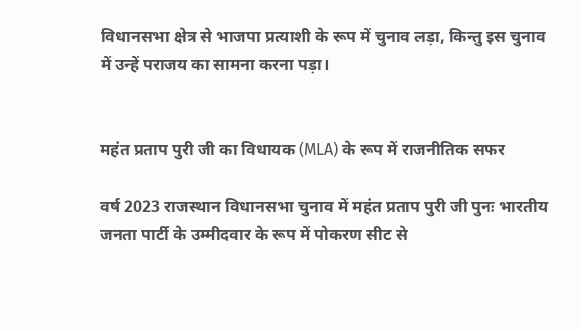विधानसभा क्षेत्र से भाजपा प्रत्याशी के रूप में चुनाव लड़ा, किन्तु इस चुनाव में उन्हें पराजय का सामना करना पड़ा।


महंत प्रताप पुरी जी का विधायक (MLA) के रूप में राजनीतिक सफर

वर्ष 2023 राजस्थान विधानसभा चुनाव में महंत प्रताप पुरी जी पुनः भारतीय जनता पार्टी के उम्मीदवार के रूप में पोकरण सीट से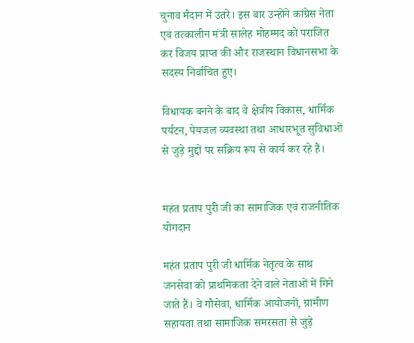चुनाव मैदान में उतरे। इस बार उन्होंने कांग्रेस नेता एवं तत्कालीन मंत्री सालेह मोहम्मद को पराजित कर विजय प्राप्त की और राजस्थान विधानसभा के सदस्य निर्वाचित हुए।

विधायक बनने के बाद वे क्षेत्रीय विकास, धार्मिक पर्यटन, पेयजल व्यवस्था तथा आधारभूत सुविधाओं से जुड़े मुद्दों पर सक्रिय रूप से कार्य कर रहे हैं।


महंत प्रताप पुरी जी का सामाजिक एवं राजनीतिक योगदान

महंत प्रताप पुरी जी धार्मिक नेतृत्व के साथ जनसेवा को प्राथमिकता देने वाले नेताओं में गिने जाते हैं। वे गौसेवा, धार्मिक आयोजनों, ग्रामीण सहायता तथा सामाजिक समरसता से जुड़े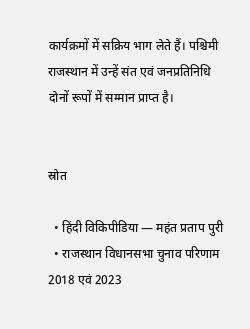कार्यक्रमों में सक्रिय भाग लेते हैं। पश्चिमी राजस्थान में उन्हें संत एवं जनप्रतिनिधि दोनों रूपों में सम्मान प्राप्त है।


स्रोत

  • हिंदी विकिपीडिया — महंत प्रताप पुरी
  • राजस्थान विधानसभा चुनाव परिणाम 2018 एवं 2023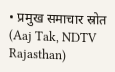• प्रमुख समाचार स्रोत (Aaj Tak, NDTV Rajasthan)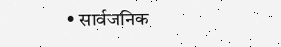• सार्वजनिक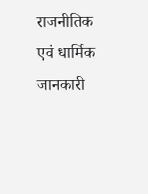राजनीतिक एवं धार्मिक जानकारी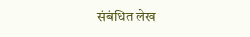संबंधित लेख